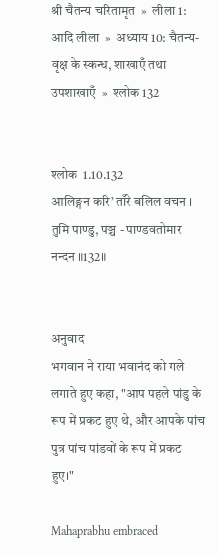श्री चैतन्य चरितामृत  »  लीला 1: आदि लीला  »  अध्याय 10: चैतन्य-वृक्ष के स्कन्ध, शाखाएँ तथा उपशाखाएँ  »  श्लोक 132


श्लोक  1.10.132
आलिङ्गन करि’ ताँरे बलिल वचन ।
तुमि पाण्डु, पञ्च - पाण्डवतोमार नन्दन ॥132॥


अनुवाद
भगवान ने राया भवानंद को गले लगाते हुए कहा, "आप पहले पांडु के रूप में प्रकट हुए थे, और आपके पांच पुत्र पांच पांडवों के रूप में प्रकट हुए।"

Mahaprabhu embraced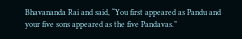Bhavananda Rai and said, “You first appeared as Pandu and your five sons appeared as the five Pandavas.”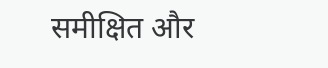समीक्षित और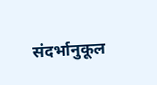संदर्भानुकूल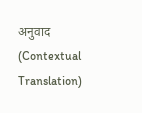अनुवाद (Contextual Translation)